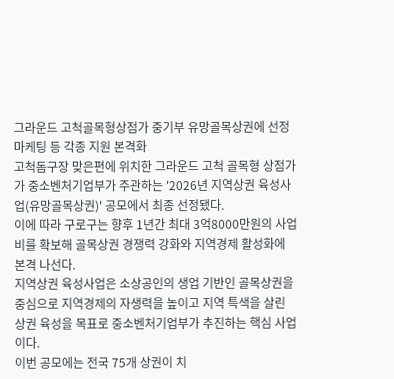그라운드 고척골목형상점가 중기부 유망골목상권에 선정
마케팅 등 각종 지원 본격화
고척돔구장 맞은편에 위치한 그라운드 고척 골목형 상점가가 중소벤처기업부가 주관하는 '2026년 지역상권 육성사업(유망골목상권)' 공모에서 최종 선정됐다.
이에 따라 구로구는 향후 1년간 최대 3억8000만원의 사업비를 확보해 골목상권 경쟁력 강화와 지역경제 활성화에 본격 나선다.
지역상권 육성사업은 소상공인의 생업 기반인 골목상권을 중심으로 지역경제의 자생력을 높이고 지역 특색을 살린 상권 육성을 목표로 중소벤처기업부가 추진하는 핵심 사업이다.
이번 공모에는 전국 75개 상권이 치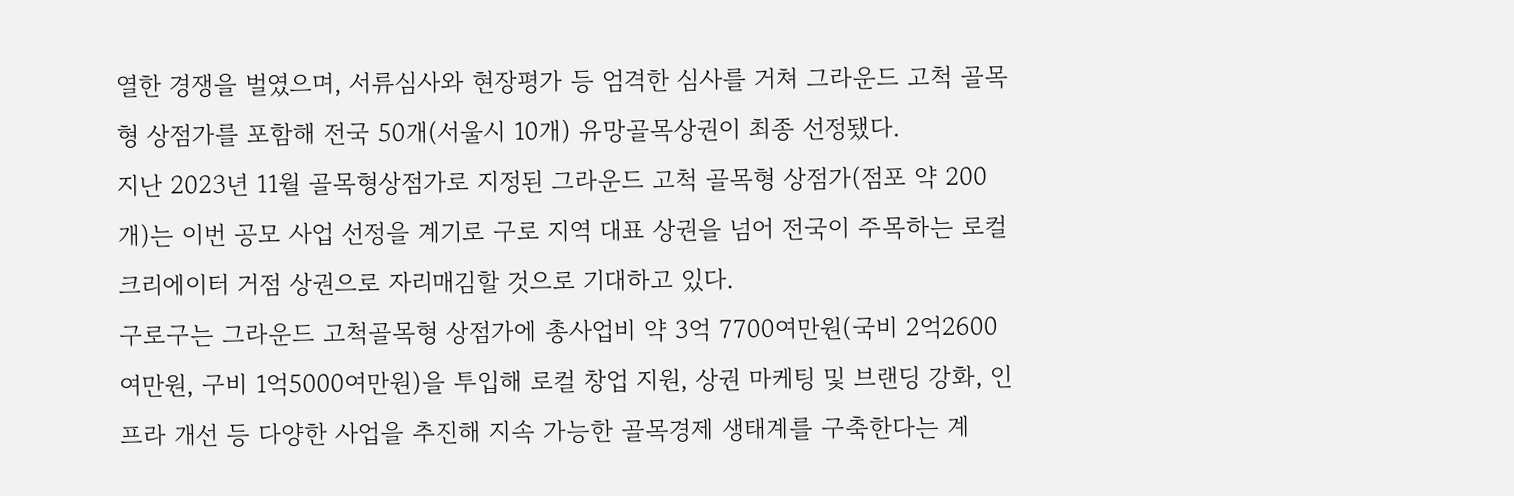열한 경쟁을 벌였으며, 서류심사와 현장평가 등 엄격한 심사를 거쳐 그라운드 고척 골목형 상점가를 포함해 전국 50개(서울시 10개) 유망골목상권이 최종 선정됐다.
지난 2023년 11월 골목형상점가로 지정된 그라운드 고척 골목형 상점가(점포 약 200개)는 이번 공모 사업 선정을 계기로 구로 지역 대표 상권을 넘어 전국이 주목하는 로컬크리에이터 거점 상권으로 자리매김할 것으로 기대하고 있다.
구로구는 그라운드 고척골목형 상점가에 총사업비 약 3억 7700여만원(국비 2억2600여만원, 구비 1억5000여만원)을 투입해 로컬 창업 지원, 상권 마케팅 및 브랜딩 강화, 인프라 개선 등 다양한 사업을 추진해 지속 가능한 골목경제 생태계를 구축한다는 계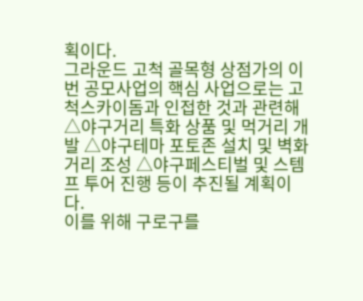획이다.
그라운드 고척 골목형 상점가의 이번 공모사업의 핵심 사업으로는 고척스카이돔과 인접한 것과 관련해 △야구거리 특화 상품 및 먹거리 개발 △야구테마 포토존 설치 및 벽화거리 조성 △야구페스티벌 및 스템프 투어 진행 등이 추진될 계획이다.
이를 위해 구로구를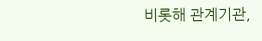비롯해 관계기관,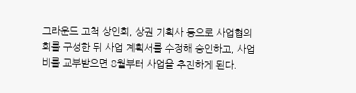그라운드 고척 상인회, 상권 기획사 등으로 사업협의회를 구성한 뒤 사업 계획서를 수정해 승인하고, 사업비를 교부받으면 8월부터 사업을 추진하게 된다.